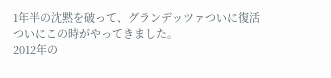1年半の沈黙を破って、グランデッツァついに復活
ついにこの時がやってきました。
2012年の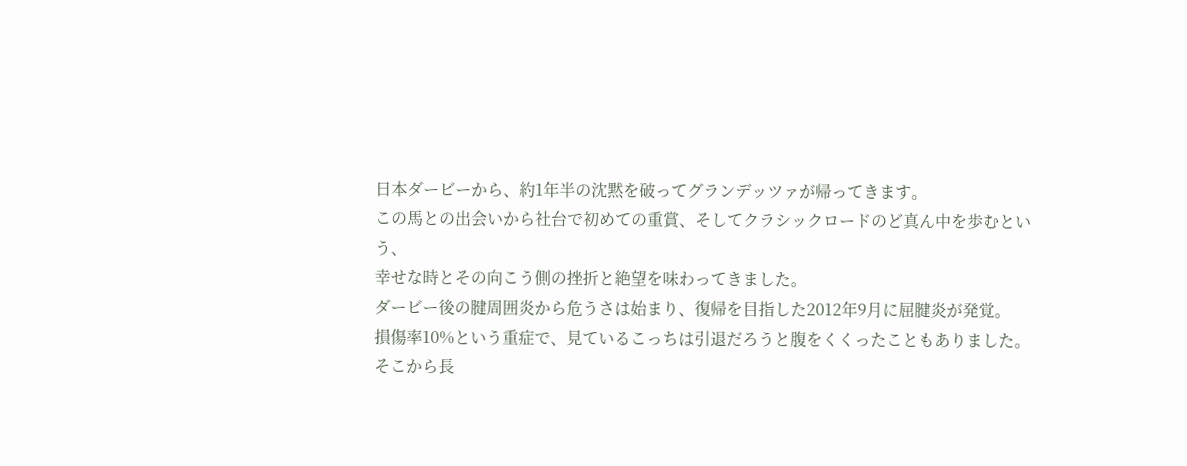日本ダービーから、約1年半の沈黙を破ってグランデッツァが帰ってきます。
この馬との出会いから社台で初めての重賞、そしてクラシックロードのど真ん中を歩むという、
幸せな時とその向こう側の挫折と絶望を味わってきました。
ダービー後の腱周囲炎から危うさは始まり、復帰を目指した2012年9月に屈腱炎が発覚。
損傷率10%という重症で、見ているこっちは引退だろうと腹をくくったこともありました。
そこから長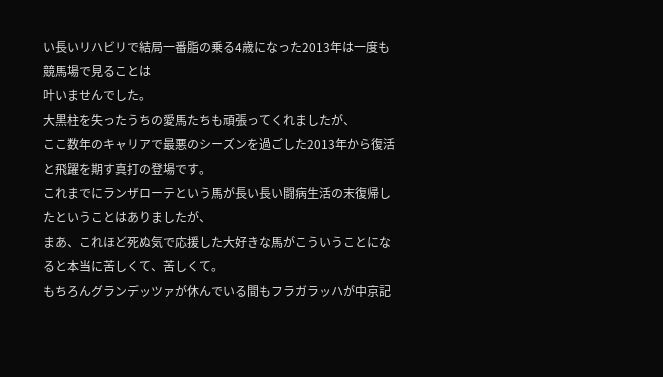い長いリハビリで結局一番脂の乗る4歳になった2013年は一度も競馬場で見ることは
叶いませんでした。
大黒柱を失ったうちの愛馬たちも頑張ってくれましたが、
ここ数年のキャリアで最悪のシーズンを過ごした2013年から復活と飛躍を期す真打の登場です。
これまでにランザローテという馬が長い長い闘病生活の末復帰したということはありましたが、
まあ、これほど死ぬ気で応援した大好きな馬がこういうことになると本当に苦しくて、苦しくて。
もちろんグランデッツァが休んでいる間もフラガラッハが中京記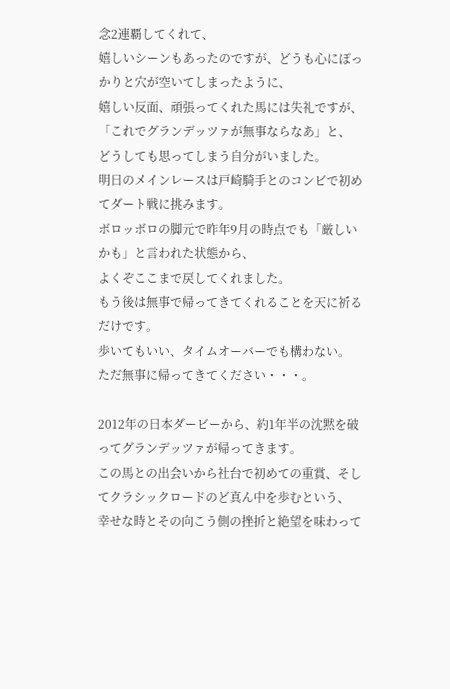念2連覇してくれて、
嬉しいシーンもあったのですが、どうも心にぽっかりと穴が空いてしまったように、
嬉しい反面、頑張ってくれた馬には失礼ですが、「これでグランデッツァが無事ならなあ」と、
どうしても思ってしまう自分がいました。
明日のメインレースは戸崎騎手とのコンビで初めてダート戦に挑みます。
ボロッボロの脚元で昨年9月の時点でも「厳しいかも」と言われた状態から、
よくぞここまで戻してくれました。
もう後は無事で帰ってきてくれることを天に祈るだけです。
歩いてもいい、タイムオーバーでも構わない。
ただ無事に帰ってきてください・・・。

2012年の日本ダービーから、約1年半の沈黙を破ってグランデッツァが帰ってきます。
この馬との出会いから社台で初めての重賞、そしてクラシックロードのど真ん中を歩むという、
幸せな時とその向こう側の挫折と絶望を味わって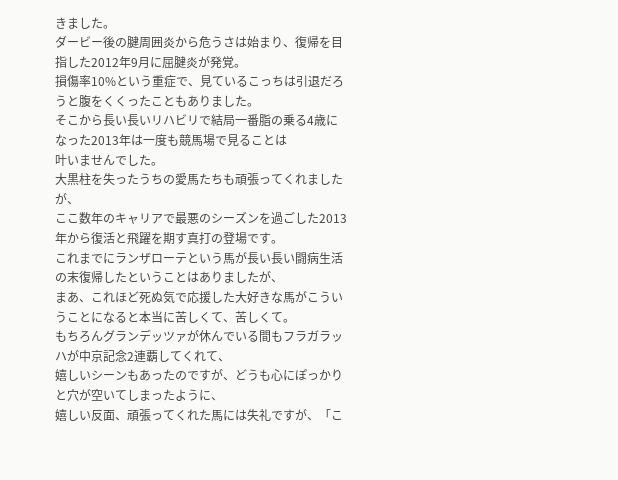きました。
ダービー後の腱周囲炎から危うさは始まり、復帰を目指した2012年9月に屈腱炎が発覚。
損傷率10%という重症で、見ているこっちは引退だろうと腹をくくったこともありました。
そこから長い長いリハビリで結局一番脂の乗る4歳になった2013年は一度も競馬場で見ることは
叶いませんでした。
大黒柱を失ったうちの愛馬たちも頑張ってくれましたが、
ここ数年のキャリアで最悪のシーズンを過ごした2013年から復活と飛躍を期す真打の登場です。
これまでにランザローテという馬が長い長い闘病生活の末復帰したということはありましたが、
まあ、これほど死ぬ気で応援した大好きな馬がこういうことになると本当に苦しくて、苦しくて。
もちろんグランデッツァが休んでいる間もフラガラッハが中京記念2連覇してくれて、
嬉しいシーンもあったのですが、どうも心にぽっかりと穴が空いてしまったように、
嬉しい反面、頑張ってくれた馬には失礼ですが、「こ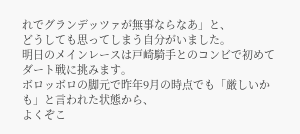れでグランデッツァが無事ならなあ」と、
どうしても思ってしまう自分がいました。
明日のメインレースは戸崎騎手とのコンビで初めてダート戦に挑みます。
ボロッボロの脚元で昨年9月の時点でも「厳しいかも」と言われた状態から、
よくぞこ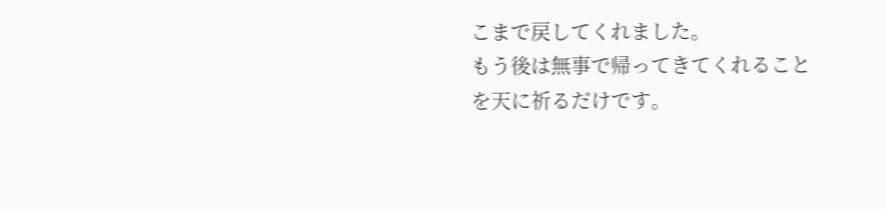こまで戻してくれました。
もう後は無事で帰ってきてくれることを天に祈るだけです。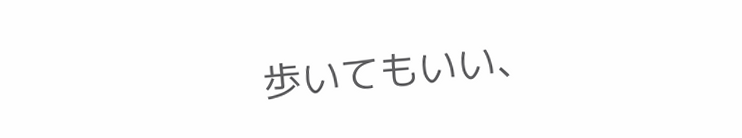歩いてもいい、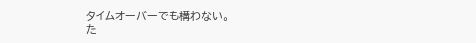タイムオーバーでも構わない。
た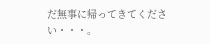だ無事に帰ってきてください・・・。